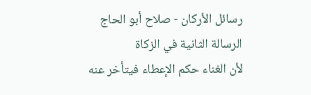رسائل الأركان - صلاح أبو الحاج
الرسالة الثانية في الزكاة
لأن الغناء حكم الإعطاء فيتأخر عنه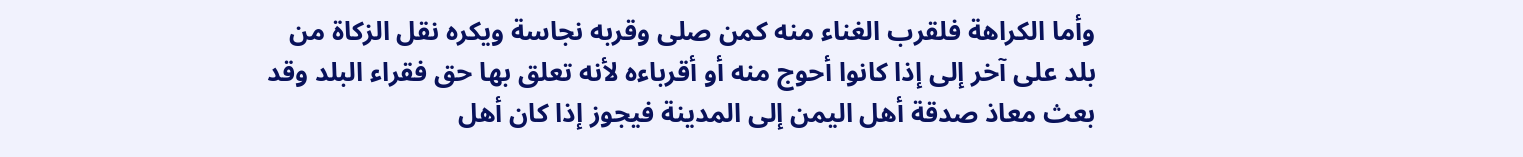وأما الكراهة فلقرب الغناء منه كمن صلى وقربه نجاسة ويكره نقل الزكاة من بلد على آخر إلى إذا كانوا أحوج منه أو أقرباءه لأنه تعلق بها حق فقراء البلد وقد بعث معاذ صدقة أهل اليمن إلى المدينة فيجوز إذا كان أهل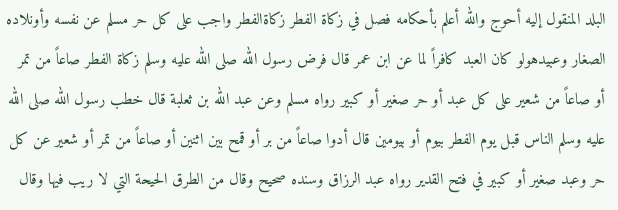البلد المنقول إليه أحوج والله أعلم بأحكامه فصل في زكاة الفطر زكاةالفطر واجب على كل حر مسلم عن نفسه وأونلاده الصغار وعبيدهولو كان العبد كافراً لما عن ابن عمر قال فرض رسول الله صلى الله عليه وسلم زكاة الفطر صاعاً من تمر أو صاعاً من شعير على كل عبد أو حر صغير أو كبير رواه مسلم وعن عبد الله بن ثعلبة قال خطب رسول الله صلى الله عليه وسلم الناس قبل يوم الفطر بيوم أو بيومين قال أدوا صاعاً من بر أو قمح بين اثنين أو صاعاً من تمر أو شعير عن كل حر وعبد صغير أو كبير في فتح القدير رواه عبد الرزاق وسنده صحيح وقال من الطرق الحيحة التي لا ريب فيها وقال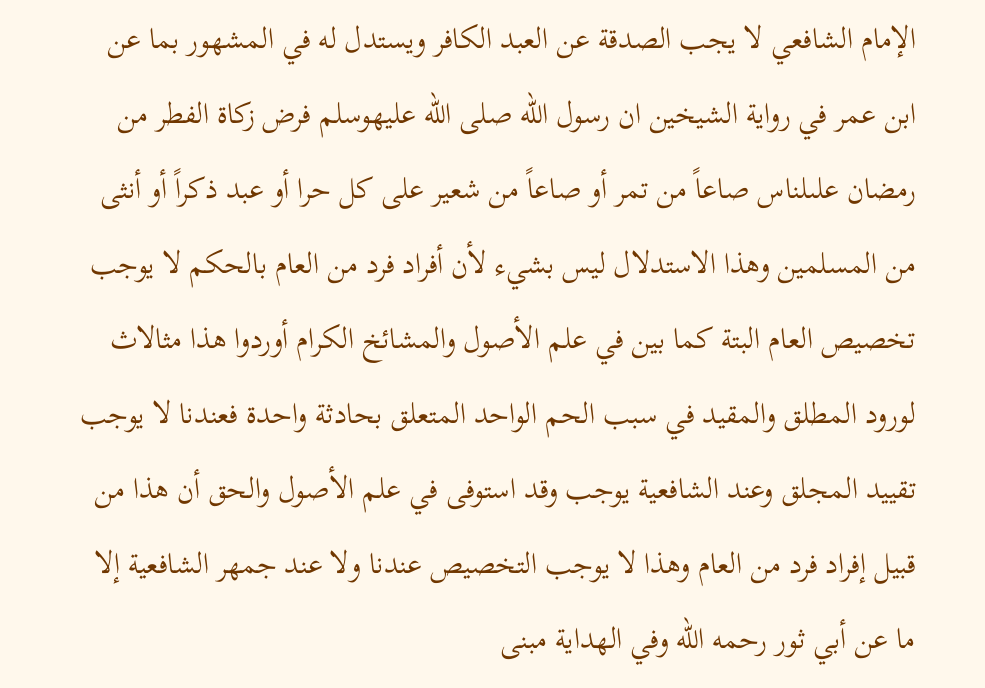الإمام الشافعي لا يجب الصدقة عن العبد الكافر ويستدل له في المشهور بما عن ابن عمر في رواية الشيخين ان رسول الله صلى الله عليهوسلم فرض زكاة الفطر من رمضان علىلناس صاعاً من تمر أو صاعاً من شعير على كل حرا أو عبد ذكراً أو أنثى من المسلمين وهذا الاستدلال ليس بشيء لأن أفراد فرد من العام بالحكم لا يوجب تخصيص العام البتة كما بين في علم الأصول والمشائخ الكرام أوردوا هذا مثالاث لورود المطلق والمقيد في سبب الحم الواحد المتعلق بحادثة واحدة فعندنا لا يوجب تقييد المجلق وعند الشافعية يوجب وقد استوفى في علم الأصول والحق أن هذا من قبيل إفراد فرد من العام وهذا لا يوجب التخصيص عندنا ولا عند جمهر الشافعية إلا ما عن أبي ثور رحمه الله وفي الهداية مبنى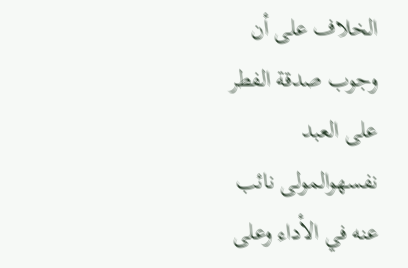الخلاف على أن وجوب صدقة الفطر على العبد نفسهوالمولى نائب عنه في الأداء وعلى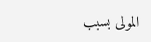المولى بسبب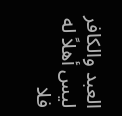العبد والكافر ليس أهلاً له فلا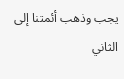يجب وذهب أئمتنا إلى الثاني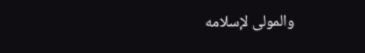والمولى لإسلامه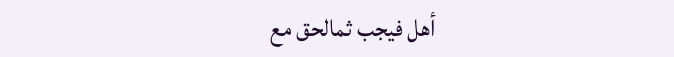أهل فيجب ثمالحق مع